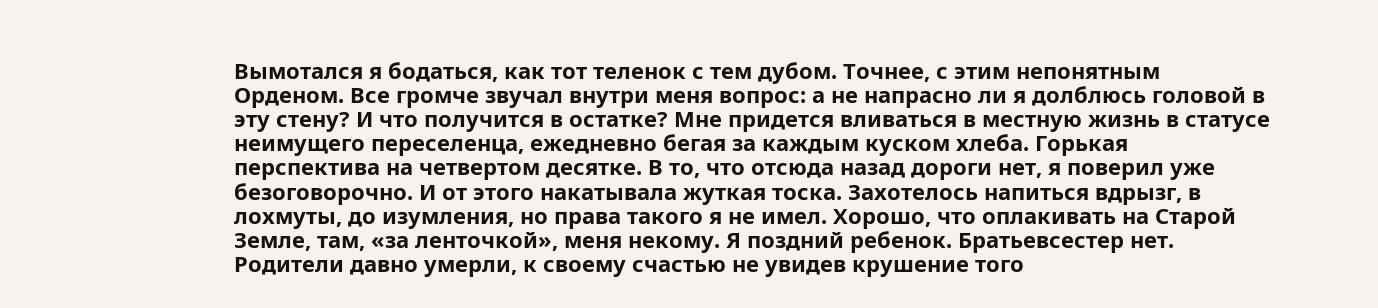Вымотался я бодаться, как тот теленок с тем дубом. Точнее, с этим непонятным Орденом. Все громче звучал внутри меня вопрос: а не напрасно ли я долблюсь головой в эту стену? И что получится в остатке? Мне придется вливаться в местную жизнь в статусе неимущего переселенца, ежедневно бегая за каждым куском хлеба. Горькая перспектива на четвертом десятке. В то, что отсюда назад дороги нет, я поверил уже безоговорочно. И от этого накатывала жуткая тоска. Захотелось напиться вдрызг, в лохмуты, до изумления, но права такого я не имел. Хорошо, что оплакивать на Старой Земле, там, «за ленточкой», меня некому. Я поздний ребенок. Братьевсестер нет. Родители давно умерли, к своему счастью не увидев крушение того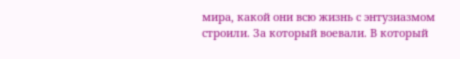мира, какой они всю жизнь с энтузиазмом строили. За который воевали. В который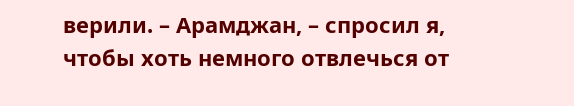верили. – Арамджан, – спросил я, чтобы хоть немного отвлечься от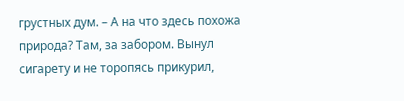грустных дум. – А на что здесь похожа природа? Там, за забором. Вынул сигарету и не торопясь прикурил,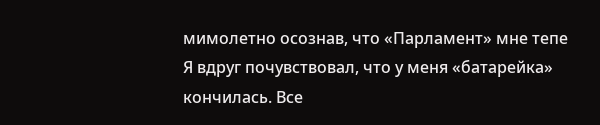мимолетно осознав, что «Парламент» мне тепе
Я вдруг почувствовал, что у меня «батарейка» кончилась. Все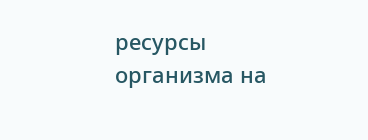ресурсы организма на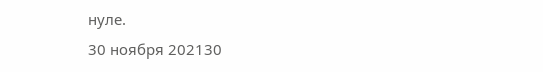нуле.
30 ноября 202130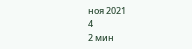ноя 2021
4
2 мин